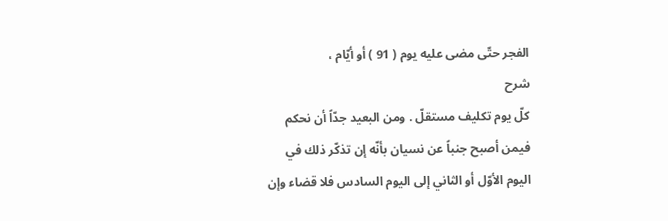الفجر حتّى مضى عليه يوم ( 91 ) أو أيّام ،
شرح
كلّ يوم تكليف مستقلّ . ومن البعيد جدّاً أن نحكم فيمن أصبح جنباً عن نسيان بأنّه إن تذكّر ذلك في اليوم الأوّل أو الثاني إلى اليوم السادس فلا قضاء وإن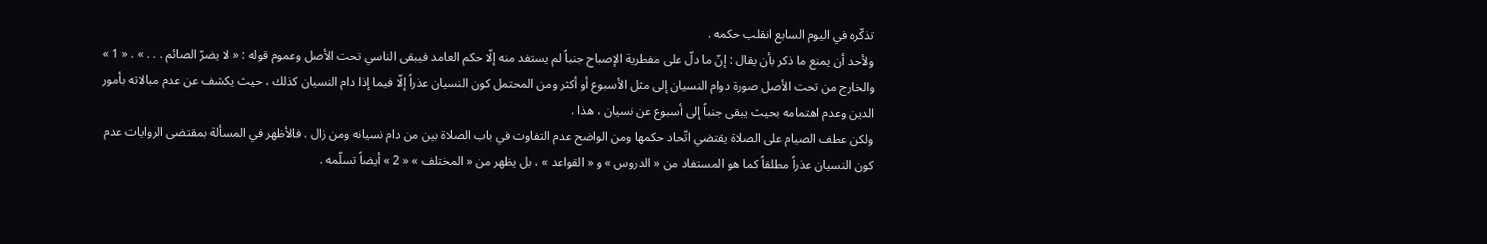تذكّره في اليوم السابع انقلب حكمه .
ولأحد أن يمنع ما ذكر بأن يقال : إنّ ما دلّ على مفطرية الإصباح جنباً لم يستفد منه إلّا حكم العامد فيبقى الناسي تحت الأصل وعموم قوله : « لا يضرّ الصائم . . . » . « 1 » والخارج من تحت الأصل صورة دوام النسيان إلى مثل الأسبوع أو أكثر ومن المحتمل كون النسيان عذراً إلّا فيما إذا دام النسيان كذلك ، حيث يكشف عن عدم مبالاته بأمور الدين وعدم اهتمامه بحيث يبقى جنباً إلى أسبوع عن نسيان ، هذا .
ولكن عطف الصيام على الصلاة يقتضي اتّحاد حكمها ومن الواضح عدم التفاوت في باب الصلاة بين من دام نسيانه ومن زال . فالأظهر في المسألة بمقتضى الروايات عدم كون النسيان عذراً مطلقاً كما هو المستفاد من « الدروس » و « القواعد » ، بل يظهر من « المختلف » « 2 » أيضاً تسلّمه .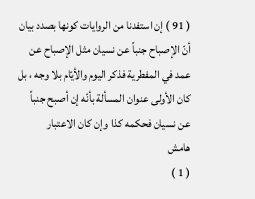( 91 ) إن استفدنا من الروايات كونها بصدد بيان أنّ الإصباح جنباً عن نسيان مثل الإصباح عن عمد في المفطرية فذكر اليوم والأيّام بلا وجه ، بل كان الأولى عنوان المسألة بأنّه إن أصبح جنباً عن نسيان فحكمه كذا وإن كان الاعتبار
هامش
( 1 )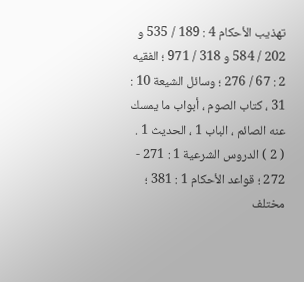تهذيب الأحكام 4 : 189 / 535 و 202 / 584 و 318 / 971 ؛ الفقيه 2 : 67 / 276 ؛ وسائل الشيعة 10 : 31 ، كتاب الصوم ، أبواب ما يمسك عنه الصائم ، الباب 1 ، الحديث 1 .
( 2 ) الدروس الشرعية 1 : 271 - 272 ؛ قواعد الأحكام 1 : 381 ؛ مختلف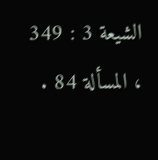الشيعة 3 : 349 ، المسألة 84 .